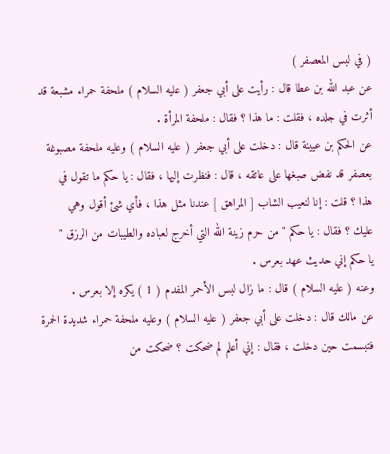( في لبس المعصفر )
عن عبد الله بن عطا قال : رأيت على أبي جعفر ( عليه السلام ) ملحفة حمراء مشبعة قد
أثرت في جلده ، فقلت : ما هذا ؟ فقال : ملحفة المرأة .
عن الحكم بن عيينة قال : دخلت على أبي جعفر ( عليه السلام ) وعليه ملحفة مصبوغة
بعصفر قد نفض صبغها على عاتقه ، قال : فنظرت إليها ، فقال : يا حكم ما تقول في
هذا ؟ قلت : إنا لنعيب الشاب [ المراهق ] عندنا مثل هذا ، فأي شئ أقول وهي
عليك ؟ فقال : يا حكم " من حرم زينة الله التي أخرج لعباده والطيبات من الرزق "
يا حكم إني حديث عهد بعرس .
وعنه ( عليه السلام ) قال : ما زال لبس الأحمر المفدم ( 1 ) يكره إلا بعرس .
عن مالك قال : دخلت على أبي جعفر ( عليه السلام ) وعليه ملحفة حمراء شديدة الحمرة
فتبسمت حين دخلت ، فقال : إني أعلم لم ضحكت ؟ ضحكت من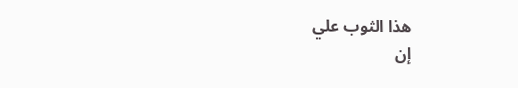هذا الثوب علي
إن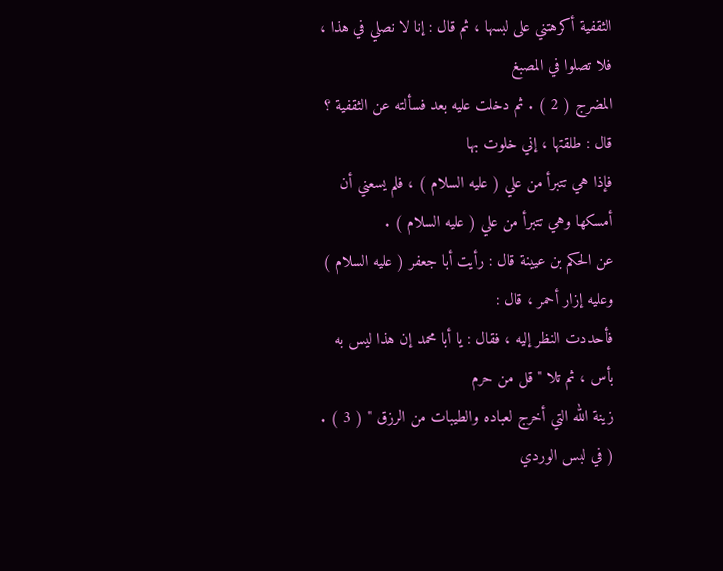الثقفية أكرهتني على لبسها ، ثم قال : إنا لا نصلي في هذا ، فلا تصلوا في المصبغ
المضرج ( 2 ) . ثم دخلت عليه بعد فسألته عن الثقفية ؟ قال : طلقتها ، إني خلوت بها
فإذا هي تتبرأ من علي ( عليه السلام ) ، فلم يسعني أن أمسكها وهي تتبرأ من علي ( عليه السلام ) .
عن الحكم بن عيينة قال : رأيت أبا جعفر ( عليه السلام ) وعليه إزار أحمر ، قال :
فأحددت النظر إليه ، فقال : يا أبا محمد إن هذا ليس به بأس ، ثم تلا " قل من حرم
زينة الله التي أخرج لعباده والطيبات من الرزق " ( 3 ) .
( في لبس الوردي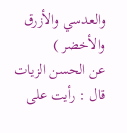والعدسي والأزرق والأخضر )
عن الحسن الزيات قال : رأيت على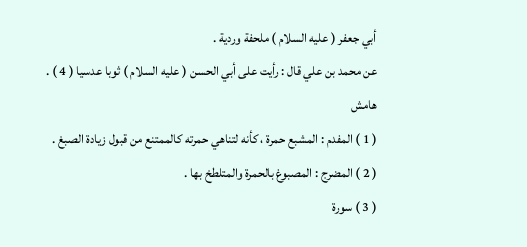أبي جعفر ( عليه السلام ) ملحفة وردية .
عن محمد بن علي قال : رأيت على أبي الحسن ( عليه السلام ) ثوبا عدسيا ( 4 ) .
هامش
( 1 ) المفدم : المشبع حمرة ، كأنه لتناهي حمرته كالممتنع من قبول زيادة الصبغ .
( 2 ) المضرج : المصبوغ بالحمرة والمتلطخ بها .
( 3 ) سورة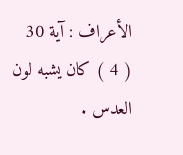الأعراف : آية 30
( 4 ) كان يشبه لون العدس .